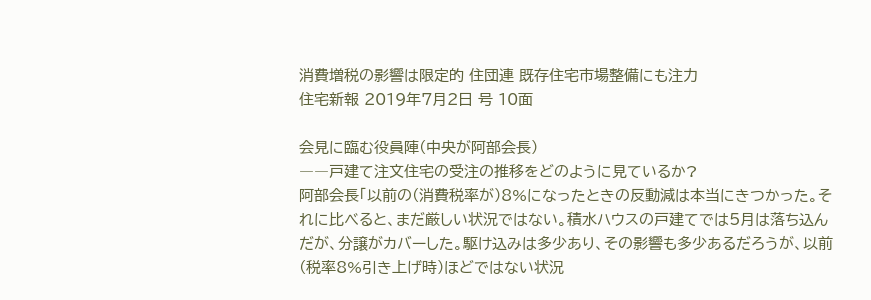消費増税の影響は限定的 住団連 既存住宅市場整備にも注力
住宅新報 2019年7月2日 号 10面

会見に臨む役員陣(中央が阿部会長)
――戸建て注文住宅の受注の推移をどのように見ているか?
阿部会長「以前の(消費税率が)8%になったときの反動減は本当にきつかった。それに比べると、まだ厳しい状況ではない。積水ハウスの戸建てでは5月は落ち込んだが、分譲がカバーした。駆け込みは多少あり、その影響も多少あるだろうが、以前(税率8%引き上げ時)ほどではない状況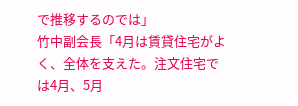で推移するのでは」
竹中副会長「4月は賃貸住宅がよく、全体を支えた。注文住宅では4月、5月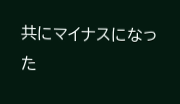共にマイナスになった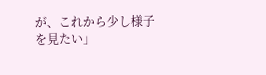が、これから少し様子を見たい」